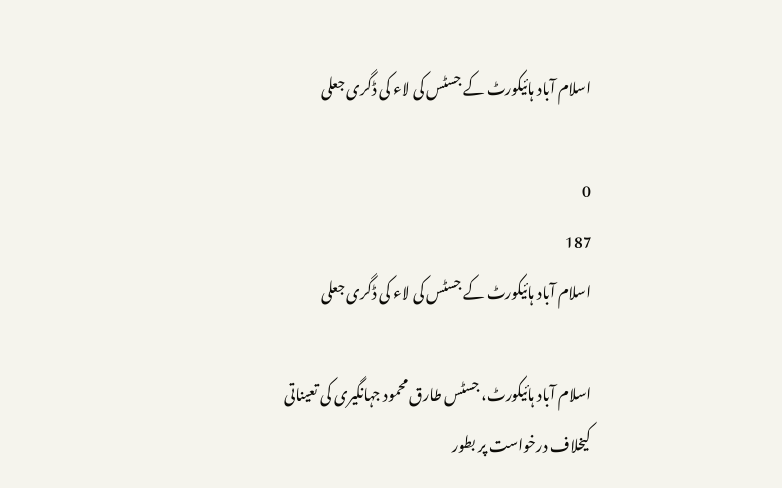اسلام آباد ہائیکورٹ کے جسٹس کی لاء کی ڈگری جعلی

0
187
اسلام آباد ہائیکورٹ کے جسٹس کی لاء کی ڈگری جعلی

اسلام آباد ہائیکورٹ، جسٹس طارق محمود جہانگیری کی تعیناتی کیخلاف درخواست پر بطور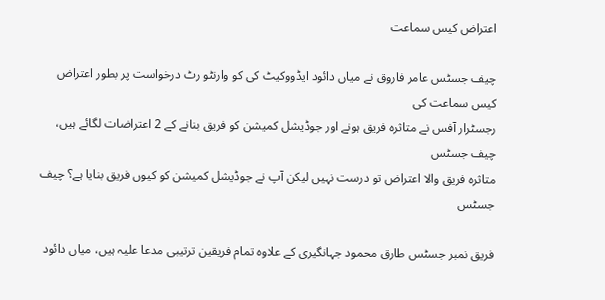اعتراض کیس سماعت

چیف جسٹس عامر فاروق نے میاں دائود ایڈووکیٹ کی کو وارنٹو رٹ درخواست پر بطور اعتراض کیس سماعت کی
رجسٹرار آفس نے متاثرہ فریق ہونے اور جوڈیشل کمیشن کو فریق بنانے کے 2 اعتراضات لگائے ہیں، چیف جسٹس
متاثرہ فریق والا اعتراض تو درست نہیں لیکن آپ نے جوڈیشل کمیشن کو کیوں فریق بنایا ہے؟ چیف جسٹس

فریق نمبر جسٹس طارق محمود جہانگیری کے علاوہ تمام فریقین ترتیبی مدعا علیہ ہیں، میاں دائود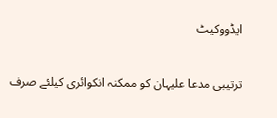ایڈووکیٹ

ترتیبی مدعا علیہان کو ممکنہ انکوائری کیلئے صرف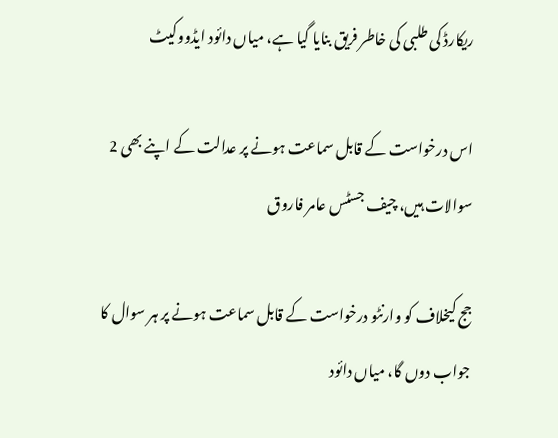ریکارڈ کی طلبی کی خاطر فریق بنایا گیا ہے، میاں دائود ایڈووکیٹ

اس درخواست کے قابل سماعت ہونے پر عدالت کے اپنے بھی 2 سوالات ہیں، چیف جسٹس عامر فاروق

جج کیخلاف کو وارنٹو درخواست کے قابل سماعت ہونے پر ہر سوال کا جواب دوں گا، میاں دائود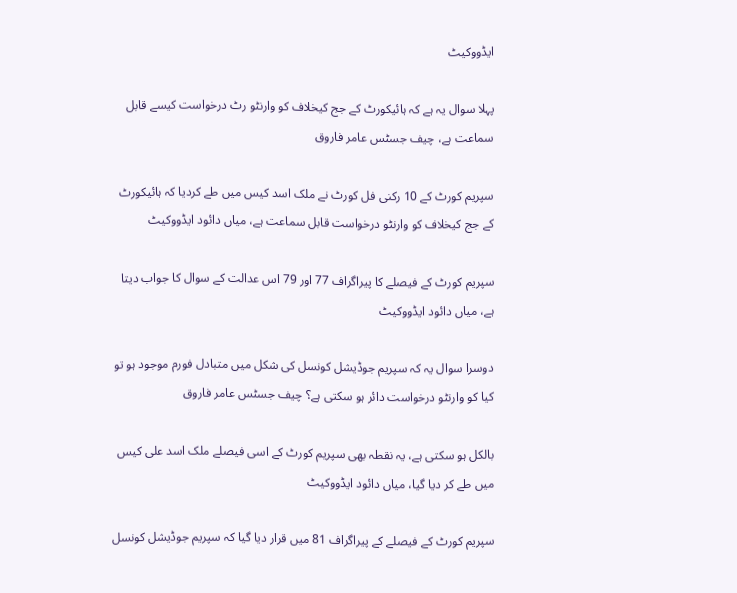ایڈووکیٹ

پہلا سوال یہ ہے کہ ہائیکورٹ کے جج کیخلاف کو وارنٹو رٹ درخواست کیسے قابل سماعت ہے، چیف جسٹس عامر فاروق

سپریم کورٹ کے 10 رکنی فل کورٹ نے ملک اسد کیس میں طے کردیا کہ ہائیکورٹ کے جج کیخلاف کو وارنٹو درخواست قابل سماعت ہے، میاں دائود ایڈووکیٹ

سپریم کورٹ کے فیصلے کا پیراگراف 77 اور 79 اس عدالت کے سوال کا جواب دیتا ہے، میاں دائود ایڈووکیٹ

دوسرا سوال یہ کہ سپریم جوڈیشل کونسل کی شکل میں متبادل فورم موجود ہو تو کیا کو وارنٹو درخواست دائر ہو سکتی ہے؟ چیف جسٹس عامر فاروق

بالکل ہو سکتی ہے، یہ نقطہ بھی سپریم کورٹ کے اسی فیصلے ملک اسد علی کیس میں طے کر دیا گیا، میاں دائود ایڈووکیٹ

سپریم کورٹ کے فیصلے کے پیراگراف 81 میں قرار دیا گیا کہ سپریم جوڈیشل کونسل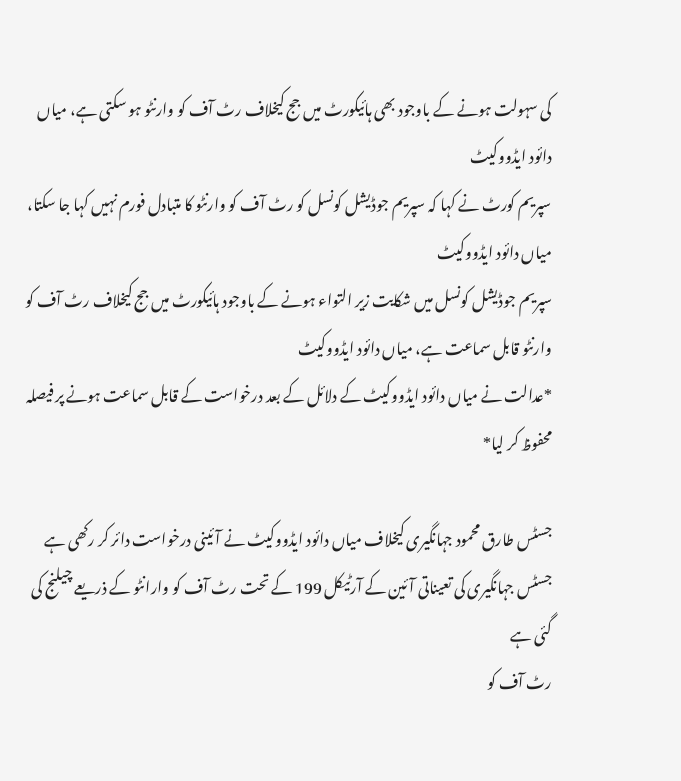کی سہولت ہونے کے باوجود بھی ہائیکورٹ میں جج کیخلاف رٹ آف کو وارنٹو ہو سکتی ہے، میاں دائود ایڈووکیٹ
سپریم کورٹ نے کہا کہ سپریم جوڈیشل کونسل کو رٹ آف کو وارنٹو کا متبادل فورم نہیں کہا جا سکتا، میاں دائود ایڈووکیٹ
سپریم جوڈیشل کونسل میں شکایت زیر التواء ہونے کے باوجود ہائیکورٹ میں جج کیخلاف رٹ آف کو وارنٹو قابل سماعت ہے، میاں دائود ایڈووکیٹ
*عدالت نے میاں دائود ایڈووکیٹ کے دلائل کے بعد درخواست کے قابل سماعت ہونے پر فیصلہ محفوظ کر لیا*

جسٹس طارق محمود جہانگیری کیخلاف میاں دائود ایڈووکیٹ نے آئینی درخواست دائر کر رکھی ہے
جسٹس جہانگیری کی تعیناتی آئین کے آرٹیکل 199 کے تحت رٹ آف کو وارانٹو کے ذریعے چیلنج کی گئی ہے
رٹ آف کو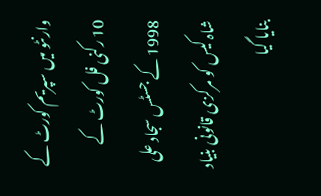وارنٹو میں سپریم کورٹ کے 10 رکنی فل کورٹ کے 1998 کے جسٹس سجاد علی شاہ کیس کو مرکزی قانونی بنیاد بنایا گیا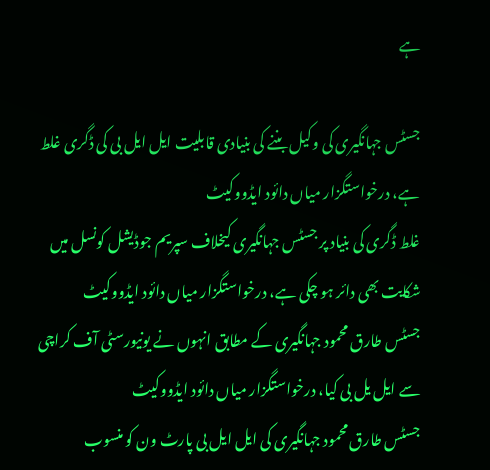ہے

جسٹس جہانگیری کی وکیل بننے کی بنیادی قابلیت ایل ایل بی کی ڈگری غلط ہے، درخواستگزار میاں دائود ایڈووکیٹ
غلط ڈگری کی بنیاد پر جسٹس جہانگیری کیخلاف سپریم جوڈیشل کونسل میں شکایت بھی دائر ہو چکی ہے، درخواستگزار میاں دائود ایڈووکیٹ
جسٹس طارق محمود جہانگیری کے مطابق انہوں نے یونیورسٹی آف کراچی سے ایل یل بی کیا، درخواستگزار میاں دائود ایڈووکیٹ
جسٹس طارق محمود جہانگیری کی ایل ایل بی پارٹ ون کو منسوب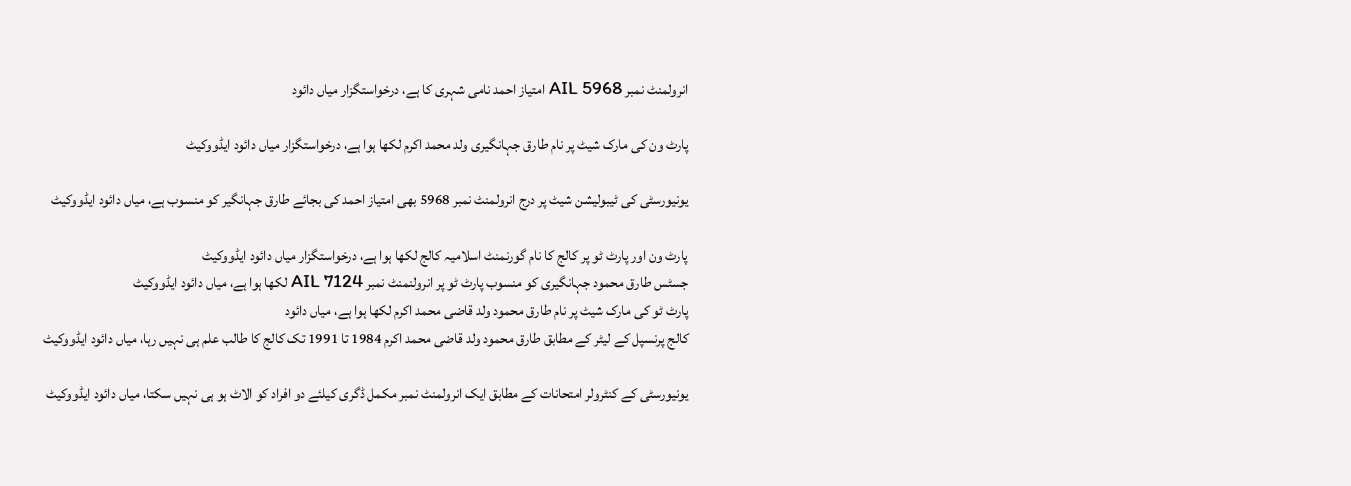انرولمنٹ نمبر AIL 5968 امتیاز احمد نامی شہری کا ہے، درخواستگزار میاں دائود

پارٹ ون کی مارک شیٹ پر نام طارق جہانگیری ولد محمد اکرم لکھا ہوا ہے، درخواستگزار میاں دائود ایڈووکیٹ

یونیورسٹی کی ٹیبولیشن شیٹ پر درج انرولمنٹ نمبر 5968 بھی امتیاز احمد کی بجائے طارق جہانگیر کو منسوب ہے، میاں دائود ایڈووکیٹ

پارٹ ون اور پارٹ ٹو پر کالج کا نام گورنمنٹ اسلامیہ کالج لکھا ہوا ہے، درخواستگزار میاں دائود ایڈووکیٹ
جسٹس طارق محمود جہانگیری کو منسوب پارٹ ٹو پر انرولنمنٹ نمبر AIL 7124 لکھا ہوا ہے، میاں دائود ایڈووکیٹ
پارٹ ٹو کی مارک شیٹ پر نام طارق محمود ولد قاضی محمد اکرم لکھا ہوا ہے، میاں دائود
کالج پرنسپل کے لیٹر کے مطابق طارق محمود ولد قاضی محمد اکرم 1984 تا 1991 تک کالج کا طالب علم ہی نہیں رہا، میاں دائود ایڈووکیٹ

یونیورسٹی کے کنٹرولر امتحانات کے مطابق ایک انرولمنٹ نمبر مکمل ڈگری کیلئے دو افراد کو الاٹ ہو ہی نہیں سکتا، میاں دائود ایڈووکیٹ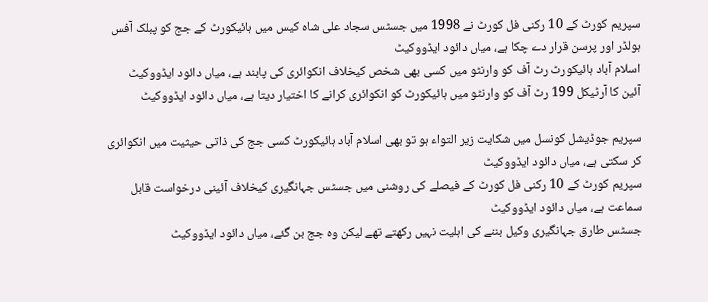سپریم کورٹ کے 10 رکنی فل کورٹ نے 1998 میں جسٹس سجاد علی شاہ کیس میں ہائیکورٹ کے جج کو پبلک آفس ہولڈر اور پرسن قرار دے چکا ہے، میاں دائود ایڈووکیٹ
اسلام آباد ہائیکورٹ رٹ آف کو وارنٹو میں کسی بھی شخص کیخلاف انکوائری کی پابند ہے، میاں دائود ایڈووکیٹ
آئین کا آرٹیکل 199 رٹ آف کو وارنٹو میں ہائیکورٹ کو انکوائری کرانے کا اختیار دیتا ہے، میاں دائود ایڈووکیٹ

سپریم جوڈیشل کونسل میں شکایت زیر التواء ہو تو بھی اسلام آباد ہائیکورٹ کسی جج کی ذاتی حیثیت میں انکوائری کر سکتی ہے، میاں دائود ایڈووکیٹ
سپریم کورٹ کے 10 رکنی فل کورٹ کے فیصلے کی روشنی میں جسٹس جہانگیری کیخلاف آئینی درخواست قابل سماعت ہے، میاں دائود ایڈووکیٹ
جسٹس طارق جہانگیری وکیل بننے کی اہلیت نہیں رکھتے تھے لیکن وہ جج بن گئے، میاں دائود ایڈووکیٹ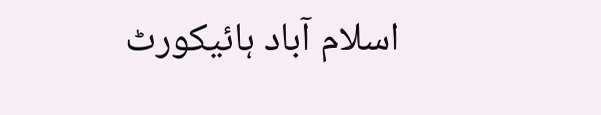اسلام آباد ہائیکورٹ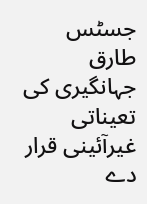جسٹس طارق جہانگیری کی تعیناتی غیرآئینی قرار دے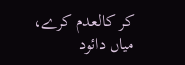کر کالعدم کرے، میاں دائود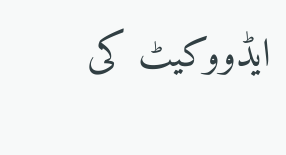ایڈووکیٹ کی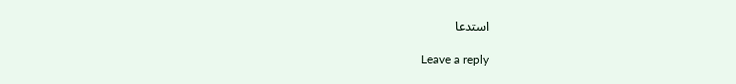استدعا

Leave a reply